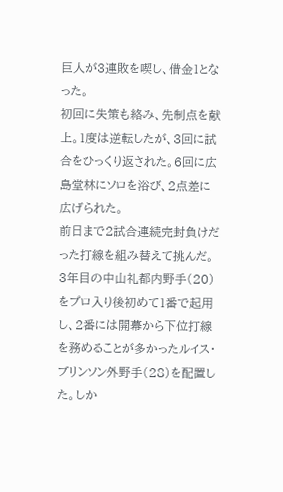巨人が3連敗を喫し、借金1となった。
初回に失策も絡み、先制点を献上。1度は逆転したが、3回に試合をひっくり返された。6回に広島堂林にソロを浴び、2点差に広げられた。
前日まで2試合連続完封負けだった打線を組み替えて挑んだ。3年目の中山礼都内野手(20)をプロ入り後初めて1番で起用し、2番には開幕から下位打線を務めることが多かったルイス・ブリンソン外野手(28)を配置した。しか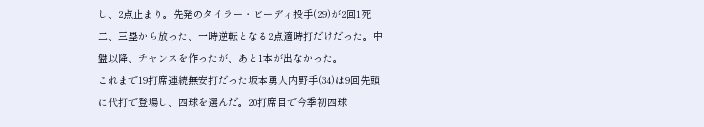し、2点止まり。先発のタイラー・ビーディ投手(29)が2回1死二、三塁から放った、一時逆転となる2点適時打だけだった。中盤以降、チャンスを作ったが、あと1本が出なかった。
これまで19打席連続無安打だった坂本勇人内野手(34)は9回先頭に代打で登場し、四球を選んだ。20打席目で今季初四球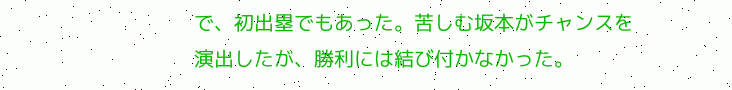で、初出塁でもあった。苦しむ坂本がチャンスを演出したが、勝利には結び付かなかった。